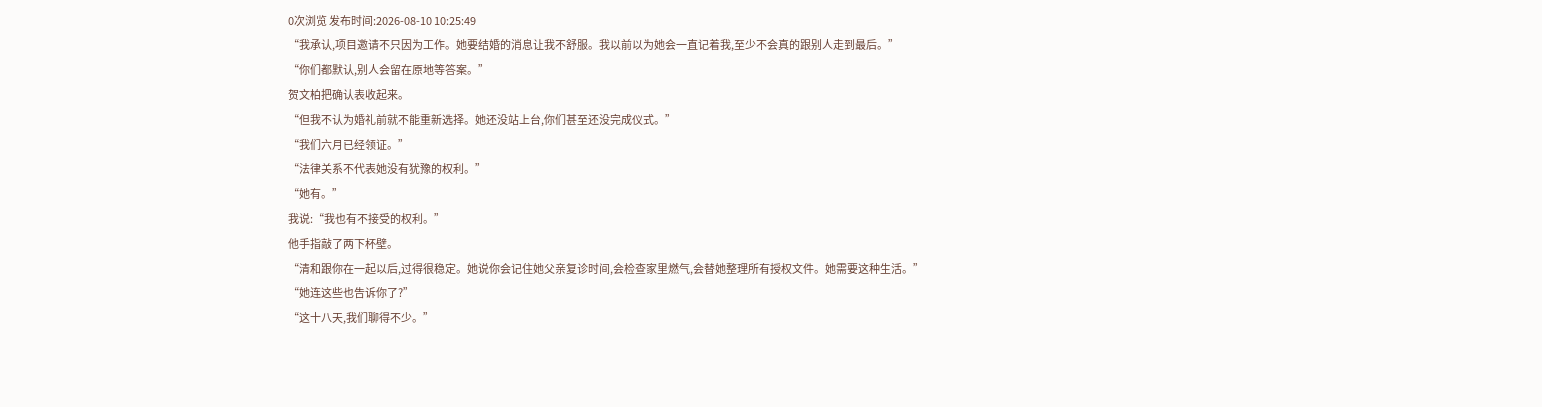0次浏览 发布时间:2026-08-10 10:25:49
“我承认,项目邀请不只因为工作。她要结婚的消息让我不舒服。我以前以为她会一直记着我,至少不会真的跟别人走到最后。”
“你们都默认,别人会留在原地等答案。”
贺文柏把确认表收起来。
“但我不认为婚礼前就不能重新选择。她还没站上台,你们甚至还没完成仪式。”
“我们六月已经领证。”
“法律关系不代表她没有犹豫的权利。”
“她有。”
我说:“我也有不接受的权利。”
他手指敲了两下杯壁。
“清和跟你在一起以后,过得很稳定。她说你会记住她父亲复诊时间,会检查家里燃气,会替她整理所有授权文件。她需要这种生活。”
“她连这些也告诉你了?”
“这十八天,我们聊得不少。”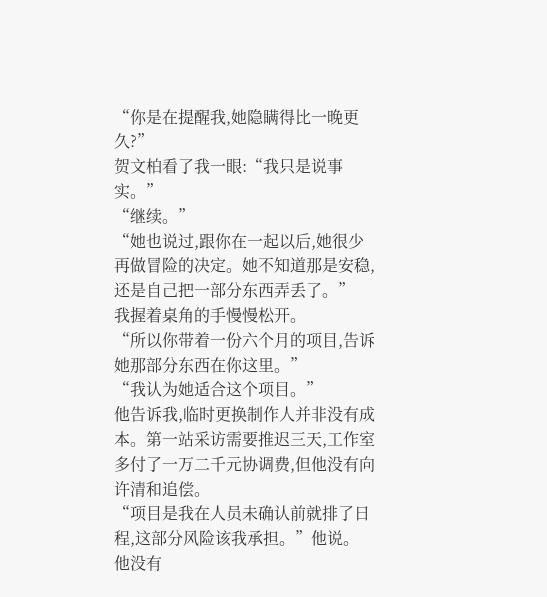“你是在提醒我,她隐瞒得比一晚更久?”
贺文柏看了我一眼:“我只是说事实。”
“继续。”
“她也说过,跟你在一起以后,她很少再做冒险的决定。她不知道那是安稳,还是自己把一部分东西弄丢了。”
我握着桌角的手慢慢松开。
“所以你带着一份六个月的项目,告诉她那部分东西在你这里。”
“我认为她适合这个项目。”
他告诉我,临时更换制作人并非没有成本。第一站采访需要推迟三天,工作室多付了一万二千元协调费,但他没有向许清和追偿。
“项目是我在人员未确认前就排了日程,这部分风险该我承担。”他说。
他没有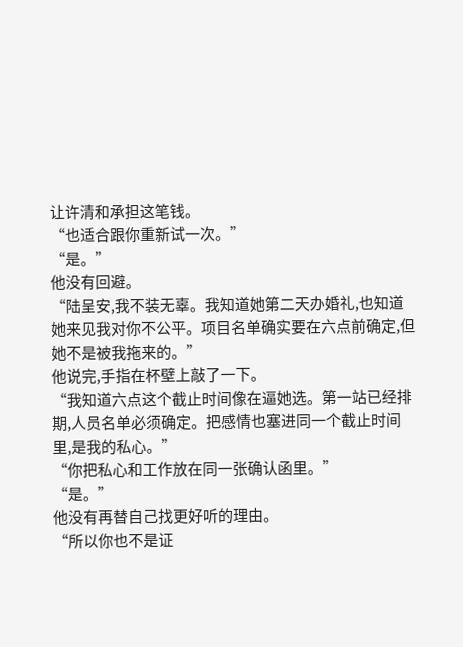让许清和承担这笔钱。
“也适合跟你重新试一次。”
“是。”
他没有回避。
“陆呈安,我不装无辜。我知道她第二天办婚礼,也知道她来见我对你不公平。项目名单确实要在六点前确定,但她不是被我拖来的。”
他说完,手指在杯壁上敲了一下。
“我知道六点这个截止时间像在逼她选。第一站已经排期,人员名单必须确定。把感情也塞进同一个截止时间里,是我的私心。”
“你把私心和工作放在同一张确认函里。”
“是。”
他没有再替自己找更好听的理由。
“所以你也不是证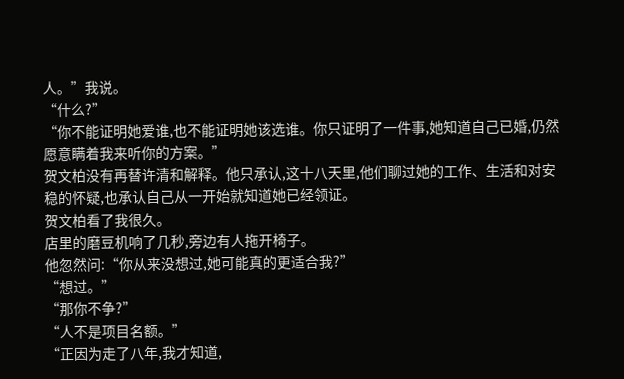人。”我说。
“什么?”
“你不能证明她爱谁,也不能证明她该选谁。你只证明了一件事,她知道自己已婚,仍然愿意瞒着我来听你的方案。”
贺文柏没有再替许清和解释。他只承认,这十八天里,他们聊过她的工作、生活和对安稳的怀疑,也承认自己从一开始就知道她已经领证。
贺文柏看了我很久。
店里的磨豆机响了几秒,旁边有人拖开椅子。
他忽然问:“你从来没想过,她可能真的更适合我?”
“想过。”
“那你不争?”
“人不是项目名额。”
“正因为走了八年,我才知道,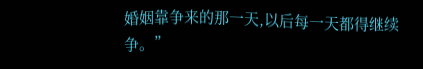婚姻靠争来的那一天,以后每一天都得继续争。”